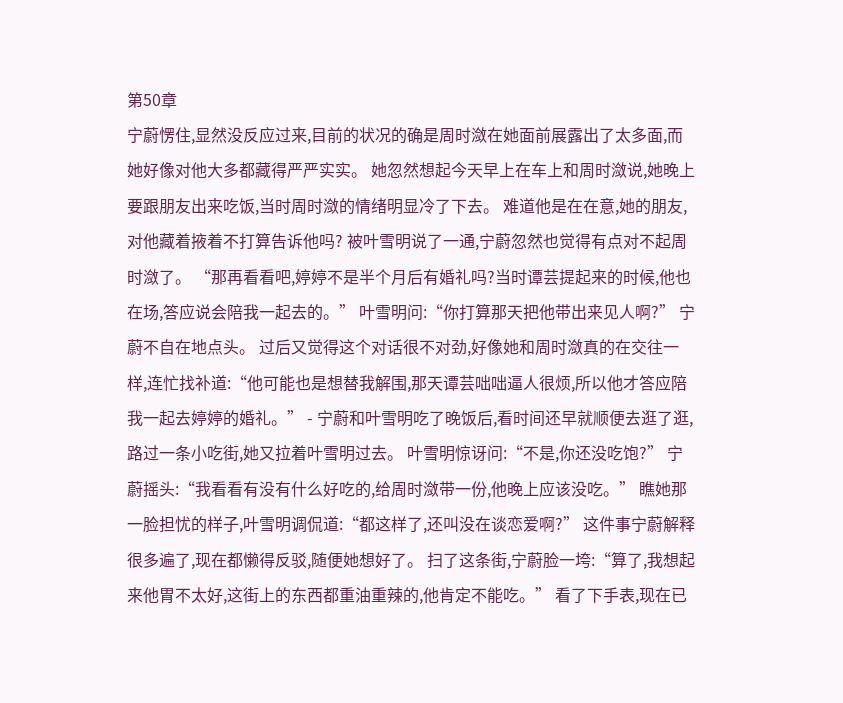第50章
宁蔚愣住,显然没反应过来,目前的状况的确是周时潋在她面前展露出了太多面,而她好像对他大多都藏得严严实实。 她忽然想起今天早上在车上和周时潋说,她晚上要跟朋友出来吃饭,当时周时潋的情绪明显冷了下去。 难道他是在在意,她的朋友,对他藏着掖着不打算告诉他吗? 被叶雪明说了一通,宁蔚忽然也觉得有点对不起周时潋了。 “那再看看吧,婷婷不是半个月后有婚礼吗?当时谭芸提起来的时候,他也在场,答应说会陪我一起去的。” 叶雪明问:“你打算那天把他带出来见人啊?” 宁蔚不自在地点头。 过后又觉得这个对话很不对劲,好像她和周时潋真的在交往一样,连忙找补道:“他可能也是想替我解围,那天谭芸咄咄逼人很烦,所以他才答应陪我一起去婷婷的婚礼。” - 宁蔚和叶雪明吃了晚饭后,看时间还早就顺便去逛了逛,路过一条小吃街,她又拉着叶雪明过去。 叶雪明惊讶问:“不是,你还没吃饱?” 宁蔚摇头:“我看看有没有什么好吃的,给周时潋带一份,他晚上应该没吃。” 瞧她那一脸担忧的样子,叶雪明调侃道:“都这样了,还叫没在谈恋爱啊?” 这件事宁蔚解释很多遍了,现在都懒得反驳,随便她想好了。 扫了这条街,宁蔚脸一垮:“算了,我想起来他胃不太好,这街上的东西都重油重辣的,他肯定不能吃。” 看了下手表,现在已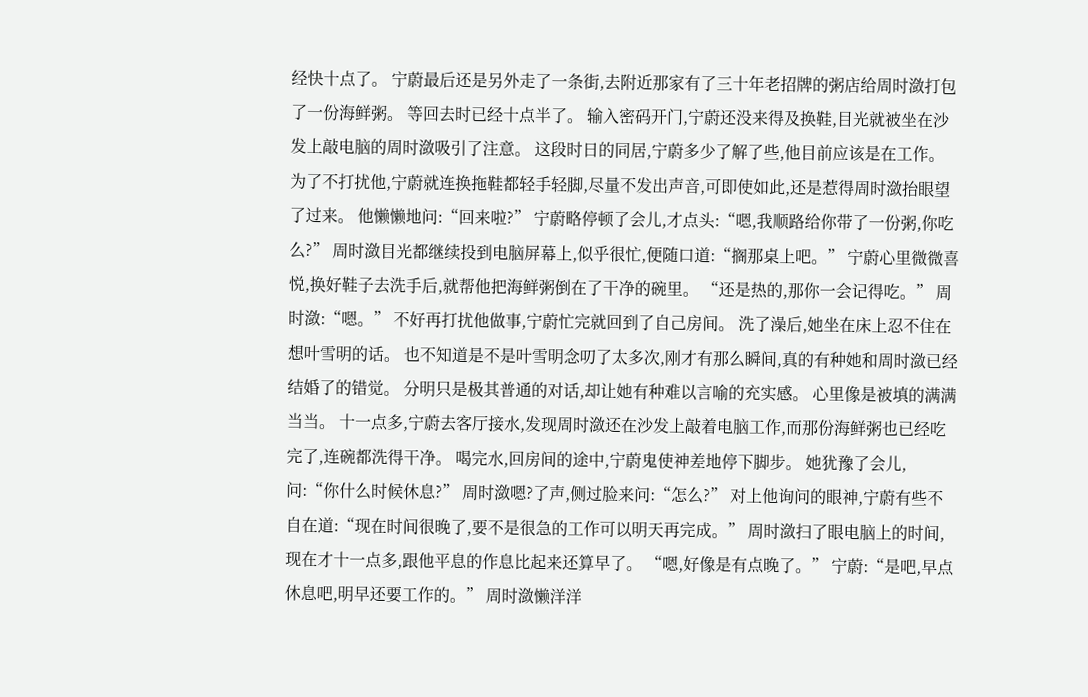经快十点了。 宁蔚最后还是另外走了一条街,去附近那家有了三十年老招牌的粥店给周时潋打包了一份海鲜粥。 等回去时已经十点半了。 输入密码开门,宁蔚还没来得及换鞋,目光就被坐在沙发上敲电脑的周时潋吸引了注意。 这段时日的同居,宁蔚多少了解了些,他目前应该是在工作。 为了不打扰他,宁蔚就连换拖鞋都轻手轻脚,尽量不发出声音,可即使如此,还是惹得周时潋抬眼望了过来。 他懒懒地问:“回来啦?” 宁蔚略停顿了会儿,才点头:“嗯,我顺路给你带了一份粥,你吃么?” 周时潋目光都继续投到电脑屏幕上,似乎很忙,便随口道:“搁那桌上吧。” 宁蔚心里微微喜悦,换好鞋子去洗手后,就帮他把海鲜粥倒在了干净的碗里。 “还是热的,那你一会记得吃。” 周时潋:“嗯。” 不好再打扰他做事,宁蔚忙完就回到了自己房间。 洗了澡后,她坐在床上忍不住在想叶雪明的话。 也不知道是不是叶雪明念叨了太多次,刚才有那么瞬间,真的有种她和周时潋已经结婚了的错觉。 分明只是极其普通的对话,却让她有种难以言喻的充实感。 心里像是被填的满满当当。 十一点多,宁蔚去客厅接水,发现周时潋还在沙发上敲着电脑工作,而那份海鲜粥也已经吃完了,连碗都洗得干净。 喝完水,回房间的途中,宁蔚鬼使神差地停下脚步。 她犹豫了会儿,问:“你什么时候休息?” 周时潋嗯?了声,侧过脸来问:“怎么?” 对上他询问的眼神,宁蔚有些不自在道:“现在时间很晚了,要不是很急的工作可以明天再完成。” 周时潋扫了眼电脑上的时间,现在才十一点多,跟他平息的作息比起来还算早了。 “嗯,好像是有点晚了。” 宁蔚:“是吧,早点休息吧,明早还要工作的。” 周时潋懒洋洋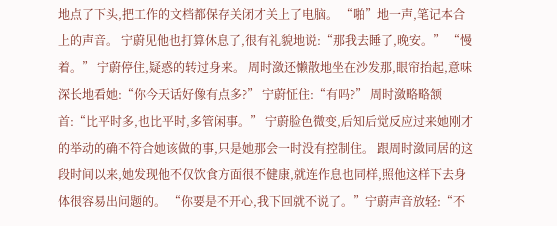地点了下头,把工作的文档都保存关闭才关上了电脑。 “啪”地一声,笔记本合上的声音。 宁蔚见他也打算休息了,很有礼貌地说:“那我去睡了,晚安。” “慢着。” 宁蔚停住,疑惑的转过身来。 周时潋还懒散地坐在沙发那,眼帘抬起,意味深长地看她:“你今天话好像有点多?” 宁蔚怔住:“有吗?” 周时潋略略颔首:“比平时多,也比平时,多管闲事。” 宁蔚脸色微变,后知后觉反应过来她刚才的举动的确不符合她该做的事,只是她那会一时没有控制住。 跟周时潋同居的这段时间以来,她发现他不仅饮食方面很不健康,就连作息也同样,照他这样下去身体很容易出问题的。 “你要是不开心,我下回就不说了。”宁蔚声音放轻:“不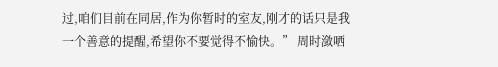过,咱们目前在同居,作为你暂时的室友,刚才的话只是我一个善意的提醒,希望你不要觉得不愉快。” 周时潋哂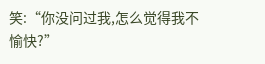笑:“你没问过我,怎么觉得我不愉快?”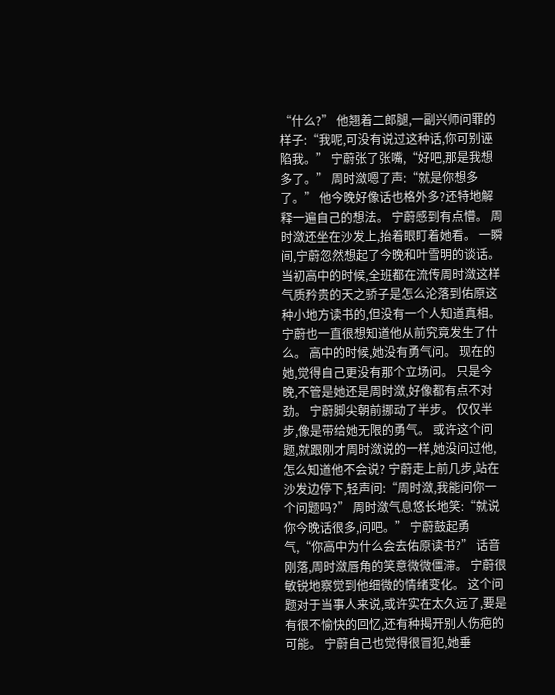“什么?” 他翘着二郎腿,一副兴师问罪的样子:“我呢,可没有说过这种话,你可别诬陷我。” 宁蔚张了张嘴,“好吧,那是我想多了。” 周时潋嗯了声:“就是你想多了。” 他今晚好像话也格外多?还特地解释一遍自己的想法。 宁蔚感到有点懵。 周时潋还坐在沙发上,抬着眼盯着她看。 一瞬间,宁蔚忽然想起了今晚和叶雪明的谈话。 当初高中的时候,全班都在流传周时潋这样气质矜贵的天之骄子是怎么沦落到佑原这种小地方读书的,但没有一个人知道真相。 宁蔚也一直很想知道他从前究竟发生了什么。 高中的时候,她没有勇气问。 现在的她,觉得自己更没有那个立场问。 只是今晚,不管是她还是周时潋,好像都有点不对劲。 宁蔚脚尖朝前挪动了半步。 仅仅半步,像是带给她无限的勇气。 或许这个问题,就跟刚才周时潋说的一样,她没问过他,怎么知道他不会说? 宁蔚走上前几步,站在沙发边停下,轻声问:“周时潋,我能问你一个问题吗?” 周时潋气息悠长地笑:“就说你今晚话很多,问吧。” 宁蔚鼓起勇气,“你高中为什么会去佑原读书?” 话音刚落,周时潋唇角的笑意微微僵滞。 宁蔚很敏锐地察觉到他细微的情绪变化。 这个问题对于当事人来说,或许实在太久远了,要是有很不愉快的回忆,还有种揭开别人伤疤的可能。 宁蔚自己也觉得很冒犯,她垂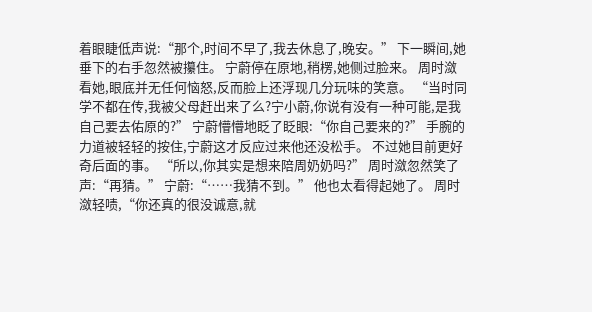着眼睫低声说:“那个,时间不早了,我去休息了,晚安。” 下一瞬间,她垂下的右手忽然被攥住。 宁蔚停在原地,稍楞,她侧过脸来。 周时潋看她,眼底并无任何恼怒,反而脸上还浮现几分玩味的笑意。 “当时同学不都在传,我被父母赶出来了么?宁小蔚,你说有没有一种可能,是我自己要去佑原的?” 宁蔚懵懵地眨了眨眼:“你自己要来的?” 手腕的力道被轻轻的按住,宁蔚这才反应过来他还没松手。 不过她目前更好奇后面的事。 “所以,你其实是想来陪周奶奶吗?” 周时潋忽然笑了声:“再猜。” 宁蔚:“……我猜不到。” 他也太看得起她了。 周时潋轻啧,“你还真的很没诚意,就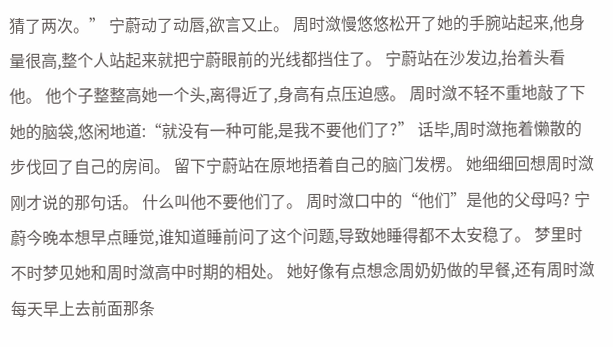猜了两次。” 宁蔚动了动唇,欲言又止。 周时潋慢悠悠松开了她的手腕站起来,他身量很高,整个人站起来就把宁蔚眼前的光线都挡住了。 宁蔚站在沙发边,抬着头看他。 他个子整整高她一个头,离得近了,身高有点压迫感。 周时潋不轻不重地敲了下她的脑袋,悠闲地道:“就没有一种可能,是我不要他们了?” 话毕,周时潋拖着懒散的步伐回了自己的房间。 留下宁蔚站在原地捂着自己的脑门发楞。 她细细回想周时潋刚才说的那句话。 什么叫他不要他们了。 周时潋口中的“他们”是他的父母吗? 宁蔚今晚本想早点睡觉,谁知道睡前问了这个问题,导致她睡得都不太安稳了。 梦里时不时梦见她和周时潋高中时期的相处。 她好像有点想念周奶奶做的早餐,还有周时潋每天早上去前面那条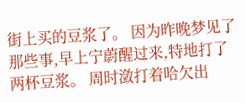街上买的豆浆了。 因为昨晚梦见了那些事,早上宁蔚醒过来,特地打了两杯豆浆。 周时潋打着哈欠出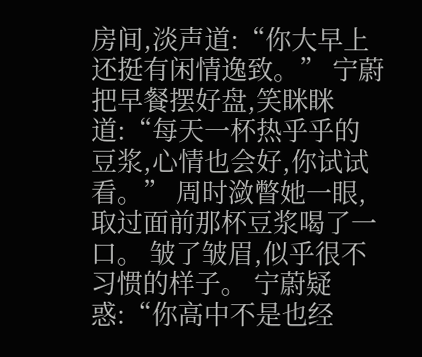房间,淡声道:“你大早上还挺有闲情逸致。” 宁蔚把早餐摆好盘,笑眯眯道:“每天一杯热乎乎的豆浆,心情也会好,你试试看。” 周时潋瞥她一眼,取过面前那杯豆浆喝了一口。 皱了皱眉,似乎很不习惯的样子。 宁蔚疑惑:“你高中不是也经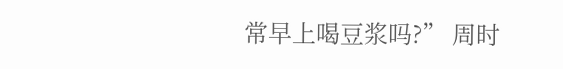常早上喝豆浆吗?” 周时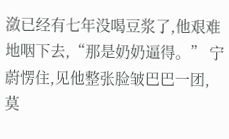潋已经有七年没喝豆浆了,他艰难地咽下去,“那是奶奶逼得。” 宁蔚愣住,见他整张脸皱巴巴一团,莫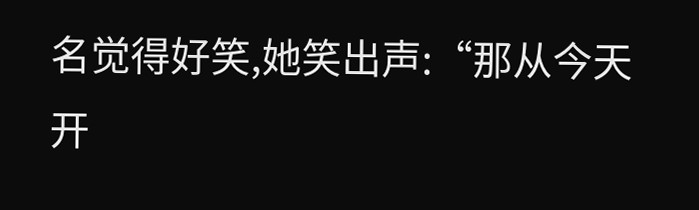名觉得好笑,她笑出声:“那从今天开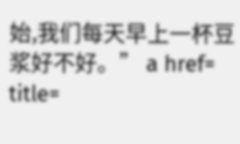始,我们每天早上一杯豆浆好不好。” a href= title=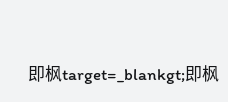即枫target=_blankgt;即枫